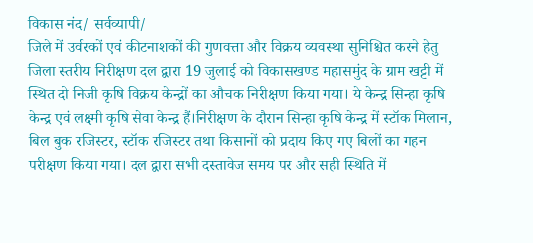विकास नंद/ सर्वव्यापी/
जिले में उर्वरकों एवं कीटनाशकों की गुणवत्ता और विक्रय व्यवस्था सुनिश्चित करने हेतु जिला स्तरीय निरीक्षण दल द्वारा 19 जुलाई को विकासखण्ड महासमुंद के ग्राम खट्टी में स्थित दो निजी कृषि विक्रय केन्द्रों का औचक निरीक्षण किया गया। ये केन्द्र सिन्हा कृषि केन्द्र एवं लक्ष्मी कृषि सेवा केन्द्र हैं।निरीक्षण के दौरान सिन्हा कृषि केन्द्र में स्टॉक मिलान, बिल बुक रजिस्टर, स्टॉक रजिस्टर तथा किसानों को प्रदाय किए गए बिलों का गहन परीक्षण किया गया। दल द्वारा सभी दस्तावेज समय पर और सही स्थिति में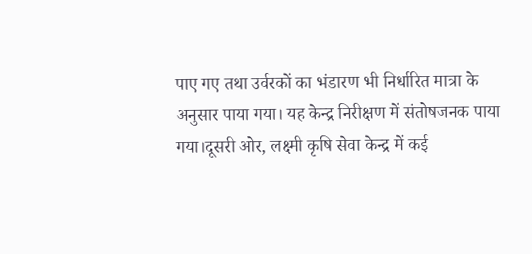पाए गए तथा उर्वरकों का भंडारण भी निर्धारित मात्रा के अनुसार पाया गया। यह केन्द्र निरीक्षण में संतोषजनक पाया गया।दूसरी ओर, लक्ष्मी कृषि सेवा केन्द्र में कई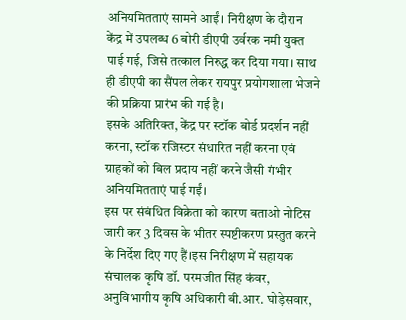अनियमितताएं सामने आईं। निरीक्षण के दौरान केंद्र में उपलब्ध 6 बोरी डीएपी उर्वरक नमी युक्त पाई गई, जिसे तत्काल निरुद्ध कर दिया गया। साथ ही डीएपी का सैंपल लेकर रायपुर प्रयोगशाला भेजने की प्रक्रिया प्रारंभ की गई है।
इसके अतिरिक्त, केंद्र पर स्टॉक बोर्ड प्रदर्शन नहीं करना, स्टॉक रजिस्टर संधारित नहीं करना एवं ग्राहकों को बिल प्रदाय नहीं करने जैसी गंभीर अनियमितताएं पाई गईं।
इस पर संबंधित विक्रेता को कारण बताओ नोटिस जारी कर 3 दिवस के भीतर स्पष्टीकरण प्रस्तुत करने के निर्देश दिए गए हैं।इस निरीक्षण में सहायक संचालक कृषि डॉ. परमजीत सिंह कंवर, अनुविभागीय कृषि अधिकारी बी.आर. घोड़ेसवार,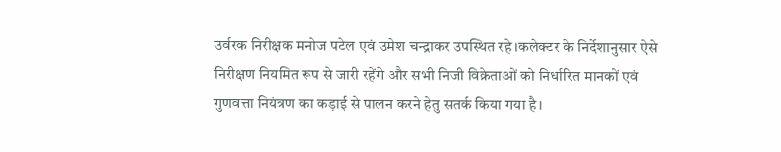उर्वरक निरीक्षक मनोज पटेल एवं उमेश चन्द्राकर उपस्थित रहे।कलेक्टर के निर्देशानुसार ऐसे निरीक्षण नियमित रूप से जारी रहेंगे और सभी निजी विक्रेताओं को निर्धारित मानकों एवं गुणवत्ता नियंत्रण का कड़ाई से पालन करने हेतु सतर्क किया गया है।